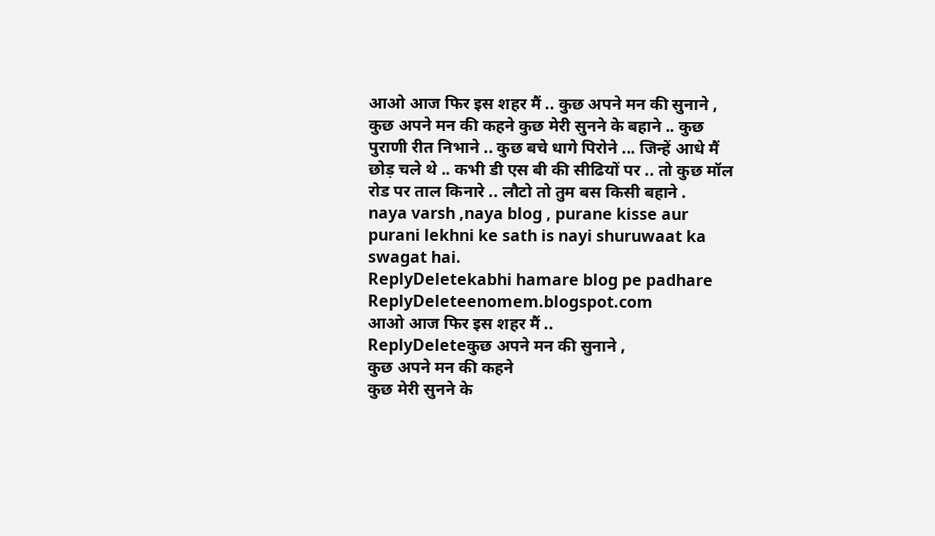आओ आज फिर इस शहर मैं .. कुछ अपने मन की सुनाने , कुछ अपने मन की कहने कुछ मेरी सुनने के बहाने .. कुछ पुराणी रीत निभाने .. कुछ बचे धागे पिरोने ... जिन्हें आधे मैं छोड़ चले थे .. कभी डी एस बी की सीढियों पर .. तो कुछ मॉल रोड पर ताल किनारे .. लौटो तो तुम बस किसी बहाने .
naya varsh ,naya blog , purane kisse aur purani lekhni ke sath is nayi shuruwaat ka swagat hai.
ReplyDeletekabhi hamare blog pe padhare
ReplyDeleteenomem.blogspot.com
आओ आज फिर इस शहर मैं ..
ReplyDeleteकुछ अपने मन की सुनाने ,
कुछ अपने मन की कहने
कुछ मेरी सुनने के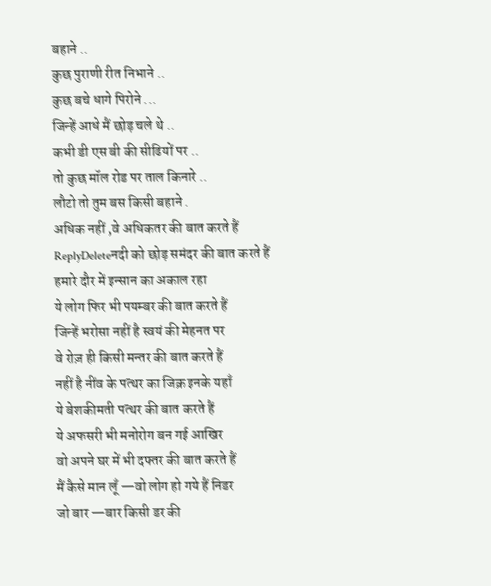बहाने ..
कुछ पुराणी रीत निभाने ..
कुछ बचे धागे पिरोने ...
जिन्हें आधे मैं छोड़ चले थे ..
कभी डी एस बी की सीढियों पर ..
तो कुछ मॉल रोड पर ताल किनारे ..
लौटो तो तुम बस किसी बहाने .
अधिक नहीं ,वे अधिकतर की बात करते हैं
ReplyDeleteनदी को छोड़ समंदर की बात करते हैं
हमारे दौर में इन्सान का अकाल रहा
ये लोग फिर भी पयम्बर की बात करते हैं
जिन्हें भरोसा नहीं है स्वयं की मेहनत पर
वे रोज़ ही किसी मन्तर की बात करते हैं
नहीं है नींव के पत्थर का जिक्र इनके यहाँ
ये बेशकीमती पत्थर की बात करते हैं
ये अफसरी भी मनोरोग बन गई आखिर
वो अपने घर में भी दफ्तर की बात करते हैं
मैं कैसे मान लूँ —वो लोग हो गये हैं निडर
जो बार —बार किसी डर की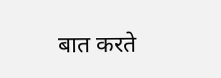बात करते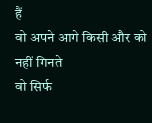हैं
वो अपने आगे किसी और को नहीं गिनते
वो सिर्फ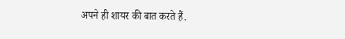अपने ही शायर की बात करते हैं.